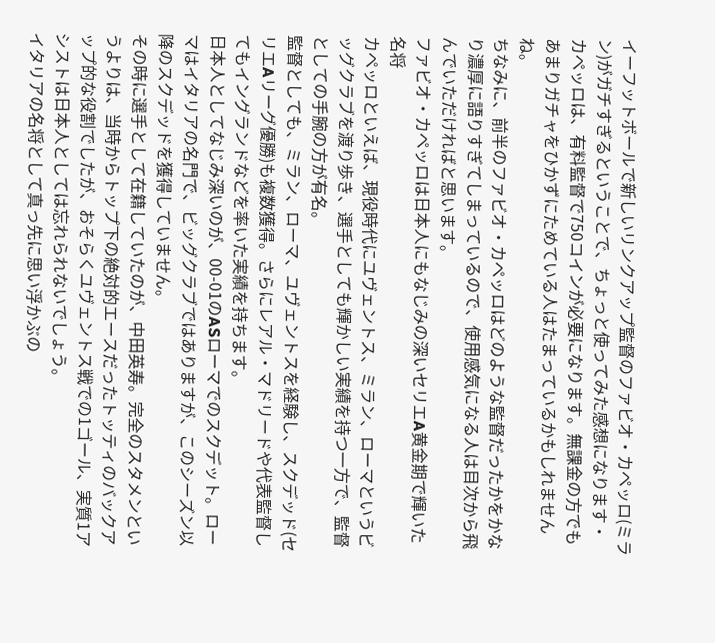イーフットボールで新しいリンクアップ監督のファビオ・カペッロ(ミラン)がガチすぎるということで、ちょっと使ってみた感想になります・
カペッロは、有料監督で750コインが必要になります。無課金の方でもあまりガチャをひかずにためている人はたまっているかもしれませんね。
ちなみに、前半のファビオ・カペッロはどのような監督だったかをかなり濃厚に語りすぎてしまっているので、使用感気になる人は目次から飛んでいただければと思います。
ファビオ・カペッロは日本人にもなじみの深いセリエA黄金期で輝いた名将
カペッロといえば、現役時代にユヴェントス、ミラン、ローマというビッグクラブを渡り歩き、選手としても輝かしい実績を持つ一方で、監督としての手腕の方が有名。
監督としても、ミラン、ローマ、ユヴェントスを経験し、スクデッド(セリエAリーグ優勝)も複数獲得。さらにレアル・マドリードや代表監督してもイングランドなどを率いた実績を持ちます。
日本人としてなじみ深いのが、00-01のASローマでのスクデット。ローマはイタリアの名門で、ビッグクラブではありますが、このシーズン以降のスクデッドを獲得していません。
その時に選手として在籍していたのが、中田英寿。完全のスタメンというよりは、当時からトップ下の絶対的エースだったトッティのバックアップ的な役割でしたが、おそらくユヴェントス戦での1ゴール、実質1アシストは日本人としては忘れられないでしょう。
イタリアの名将として真っ先に思い浮かぶの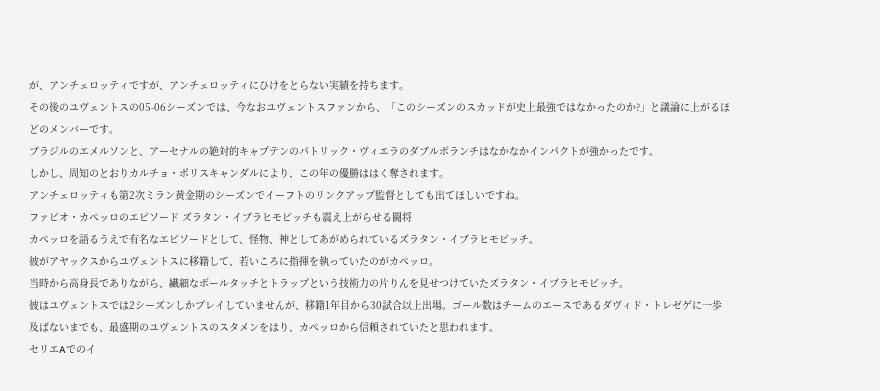が、アンチェロッティですが、アンチェロッティにひけをとらない実績を持ちます。
その後のユヴェントスの05-06シーズンでは、今なおユヴェントスファンから、「このシーズンのスカッドが史上最強ではなかったのか?」と議論に上がるほどのメンバーです。
ブラジルのエメルソンと、アーセナルの絶対的キャプテンのパトリック・ヴィエラのダブルボランチはなかなかインパクトが強かったです。
しかし、周知のとおりカルチョ・ポリスキャンダルにより、この年の優勝ははく奪されます。
アンチェロッティも第2次ミラン黄金期のシーズンでイーフトのリンクアップ監督としても出てほしいですね。
ファビオ・カペッロのエピソード ズラタン・イブラヒモビッチも震え上がらせる闘将
カペッロを語るうえで有名なエピソードとして、怪物、神としてあがめられているズラタン・イブラヒモビッチ。
彼がアヤックスからユヴェントスに移籍して、若いころに指揮を執っていたのがカペッロ。
当時から高身長でありながら、繊細なボールタッチとトラップという技術力の片りんを見せつけていたズラタン・イブラヒモビッチ。
彼はユヴェントスでは2シーズンしかプレイしていませんが、移籍1年目から30試合以上出場。ゴール数はチームのエースであるダヴィド・トレゼゲに一歩及ばないまでも、最盛期のユヴェントスのスタメンをはり、カペッロから信頼されていたと思われます。
セリエAでのイ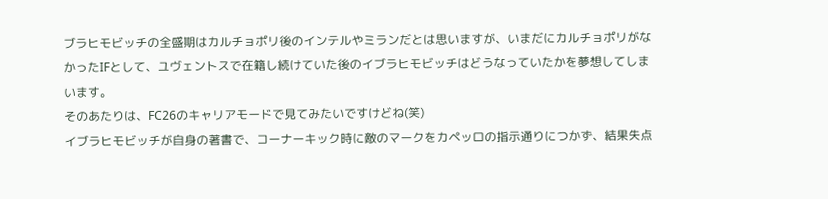ブラヒモビッチの全盛期はカルチョポリ後のインテルやミランだとは思いますが、いまだにカルチョポリがなかったIFとして、ユヴェントスで在籍し続けていた後のイブラヒモビッチはどうなっていたかを夢想してしまいます。
そのあたりは、FC26のキャリアモードで見てみたいですけどね(笑)
イブラヒモビッチが自身の著書で、コーナーキック時に敵のマークをカペッロの指示通りにつかず、結果失点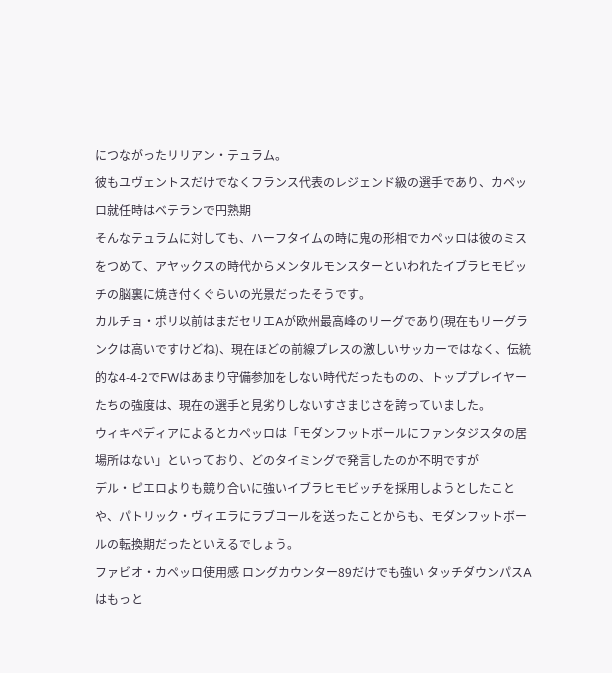につながったリリアン・テュラム。
彼もユヴェントスだけでなくフランス代表のレジェンド級の選手であり、カペッロ就任時はベテランで円熟期
そんなテュラムに対しても、ハーフタイムの時に鬼の形相でカペッロは彼のミスをつめて、アヤックスの時代からメンタルモンスターといわれたイブラヒモビッチの脳裏に焼き付くぐらいの光景だったそうです。
カルチョ・ポリ以前はまだセリエAが欧州最高峰のリーグであり(現在もリーグランクは高いですけどね)、現在ほどの前線プレスの激しいサッカーではなく、伝統的な4-4-2でFWはあまり守備参加をしない時代だったものの、トッププレイヤーたちの強度は、現在の選手と見劣りしないすさまじさを誇っていました。
ウィキペディアによるとカペッロは「モダンフットボールにファンタジスタの居場所はない」といっており、どのタイミングで発言したのか不明ですが
デル・ピエロよりも競り合いに強いイブラヒモビッチを採用しようとしたことや、パトリック・ヴィエラにラブコールを送ったことからも、モダンフットボールの転換期だったといえるでしょう。
ファビオ・カペッロ使用感 ロングカウンター89だけでも強い タッチダウンパスAはもっと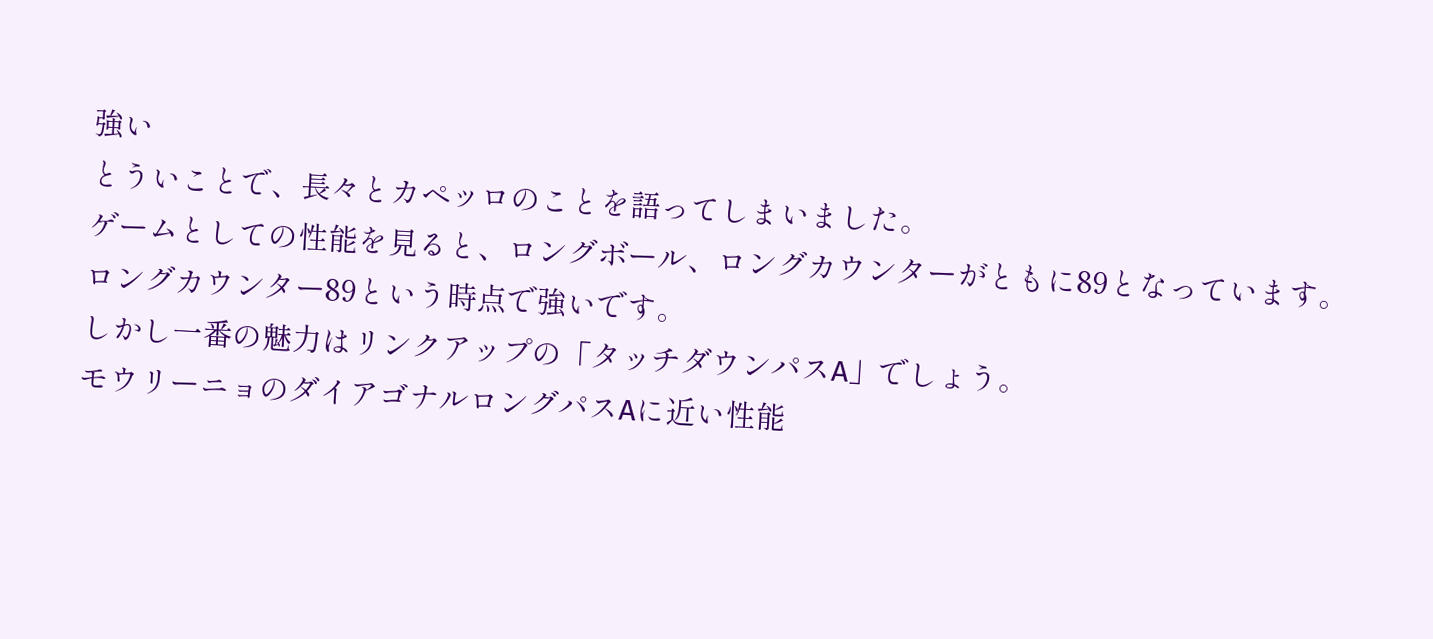強い
とういことで、長々とカペッロのことを語ってしまいました。
ゲームとしての性能を見ると、ロングボール、ロングカウンターがともに89となっています。
ロングカウンター89という時点で強いです。
しかし一番の魅力はリンクアップの「タッチダウンパスA」でしょう。
モウリーニョのダイアゴナルロングパスAに近い性能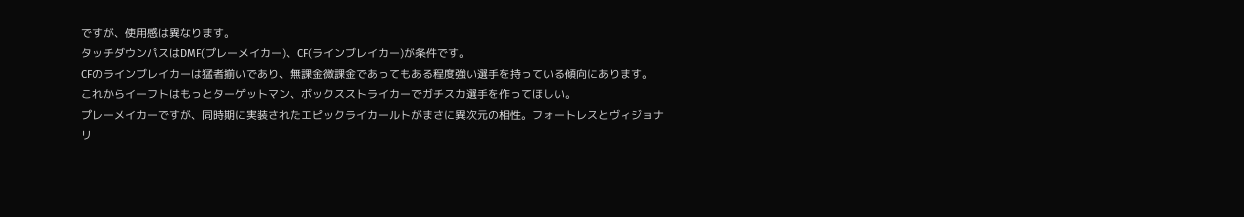ですが、使用感は異なります。
タッチダウンパスはDMF(プレーメイカー)、CF(ラインブレイカー)が条件です。
CFのラインブレイカーは猛者揃いであり、無課金微課金であってもある程度強い選手を持っている傾向にあります。
これからイーフトはもっとターゲットマン、ボックスストライカーでガチスカ選手を作ってほしい。
プレーメイカーですが、同時期に実装されたエピックライカールトがまさに異次元の相性。フォートレスとヴィジョナリ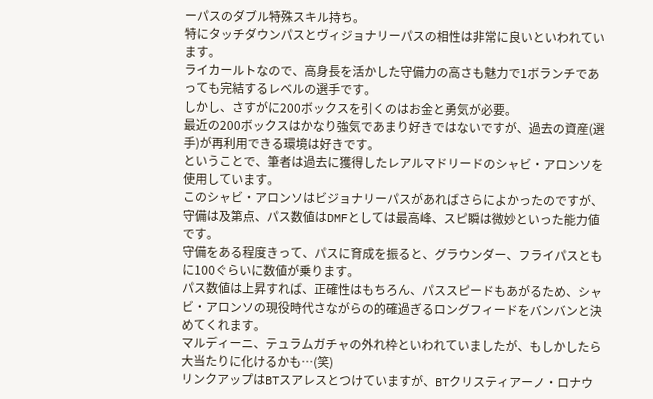ーパスのダブル特殊スキル持ち。
特にタッチダウンパスとヴィジョナリーパスの相性は非常に良いといわれています。
ライカールトなので、高身長を活かした守備力の高さも魅力で1ボランチであっても完結するレベルの選手です。
しかし、さすがに200ボックスを引くのはお金と勇気が必要。
最近の200ボックスはかなり強気であまり好きではないですが、過去の資産(選手)が再利用できる環境は好きです。
ということで、筆者は過去に獲得したレアルマドリードのシャビ・アロンソを使用しています。
このシャビ・アロンソはビジョナリーパスがあればさらによかったのですが、守備は及第点、パス数値はDMFとしては最高峰、スピ瞬は微妙といった能力値です。
守備をある程度きって、パスに育成を振ると、グラウンダー、フライパスともに100ぐらいに数値が乗ります。
パス数値は上昇すれば、正確性はもちろん、パススピードもあがるため、シャビ・アロンソの現役時代さながらの的確過ぎるロングフィードをバンバンと決めてくれます。
マルディーニ、テュラムガチャの外れ枠といわれていましたが、もしかしたら大当たりに化けるかも…(笑)
リンクアップはBTスアレスとつけていますが、BTクリスティアーノ・ロナウ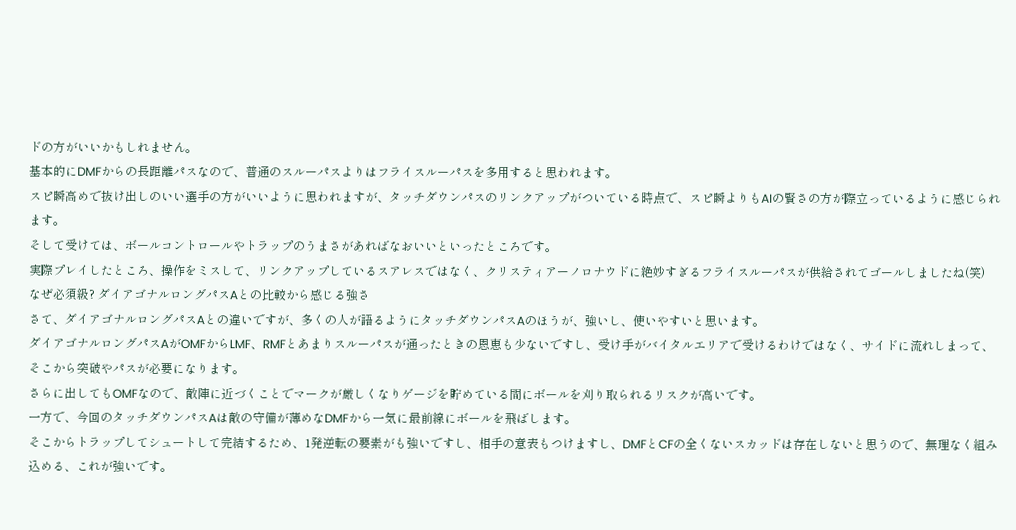ドの方がいいかもしれません。
基本的にDMFからの長距離パスなので、普通のスルーパスよりはフライスルーパスを多用すると思われます。
スピ瞬高めで抜け出しのいい選手の方がいいように思われますが、タッチダウンパスのリンクアップがついている時点で、スピ瞬よりもAIの賢さの方が際立っているように感じられます。
そして受けては、ボールコントロールやトラップのうまさがあればなおいいといったところです。
実際プレイしたところ、操作をミスして、リンクアップしているスアレスではなく、クリスティアーノロナウドに絶妙すぎるフライスルーパスが供給されてゴールしましたね(笑)
なぜ必須級? ダイアゴナルロングパスAとの比較から感じる強さ
さて、ダイアゴナルロングパスAとの違いですが、多くの人が語るようにタッチダウンパスAのほうが、強いし、使いやすいと思います。
ダイアゴナルロングパスAがOMFからLMF、RMFとあまりスルーパスが通ったときの恩恵も少ないですし、受け手がバイタルエリアで受けるわけではなく、サイドに流れしまって、そこから突破やパスが必要になります。
さらに出してもOMFなので、敵陣に近づくことでマークが厳しくなりゲージを貯めている間にボールを刈り取られるリスクが高いです。
一方で、今回のタッチダウンパスAは敵の守備が薄めなDMFから一気に最前線にボールを飛ばします。
そこからトラップしてシュートして完結するため、1発逆転の要素がも強いですし、相手の意表もつけますし、DMFとCFの全くないスカッドは存在しないと思うので、無理なく組み込める、これが強いです。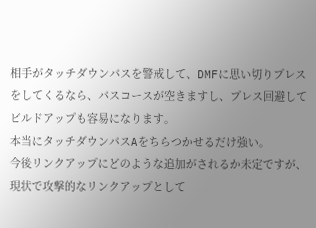相手がタッチダウンパスを警戒して、DMFに思い切りプレスをしてくるなら、パスコースが空きますし、プレス回避してビルドアップも容易になります。
本当にタッチダウンパスAをちらつかせるだけ強い。
今後リンクアップにどのような追加がされるか未定ですが、現状で攻撃的なリンクアップとして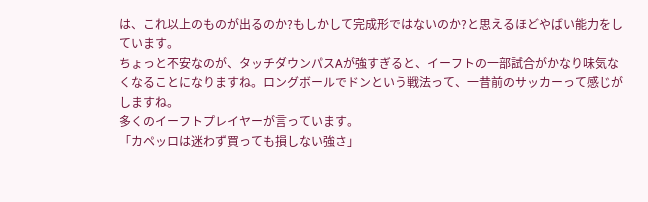は、これ以上のものが出るのか?もしかして完成形ではないのか?と思えるほどやばい能力をしています。
ちょっと不安なのが、タッチダウンパスAが強すぎると、イーフトの一部試合がかなり味気なくなることになりますね。ロングボールでドンという戦法って、一昔前のサッカーって感じがしますね。
多くのイーフトプレイヤーが言っています。
「カペッロは迷わず買っても損しない強さ」